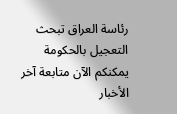رئاسة العراق تبحث التعجيل بالحكومة
يمكنكم الآن متابعة آخر الأخبار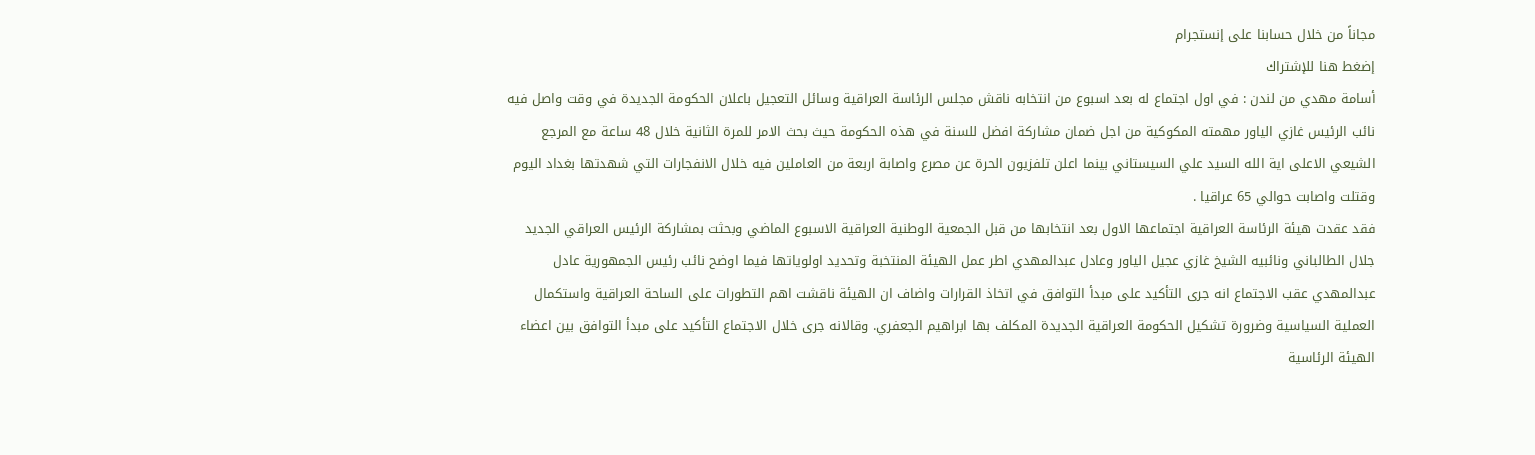مجاناً من خلال حسابنا على إنستجرام
إضغط هنا للإشتراك
أسامة مهدي من لندن : في اول اجتماع له بعد اسبوع من انتخابه ناقش مجلس الرئاسة العراقية وسائل التعجيل باعلان الحكومة الجديدة في وقت واصل فيه نائب الرئيس غازي الياور مهمته المكوكية من اجل ضمان مشاركة افضل للسنة في هذه الحكومة حيث بحث الامر للمرة الثانية خلال 48 ساعة مع المرجع الشيعي الاعلى اية الله السيد علي السيستاني بينما اعلن تلفزيون الحرة عن مصرع واصابة اربعة من العاملين فيه خلال الانفجارات التي شهدتها بغداد اليوم وقتلت واصابت حوالي 65 عراقيا .
فقد عقدت هيئة الرئاسة العراقية اجتماعها الاول بعد انتخابها من قبل الجمعية الوطنية العراقية الاسبوع الماضي وبحثت بمشاركة الرئيس العراقي الجديد جلال الطالباني ونائبيه الشيخ غازي عجيل الياور وعادل عبدالمهدي اطر عمل الهيئة المنتخبة وتحديد اولوياتها فيما اوضح نائب رئيس الجمهورية عادل عبدالمهدي عقب الاجتماع انه جرى التأكيد على مبدأ التوافق في اتخاذ القرارات واضاف ان الهيئة ناقشت اهم التطورات على الساحة العراقية واستكمال العملية السياسية وضرورة تشكيل الحكومة العراقية الجديدة المكلف بها ابراهيم الجعفري. وقالانه جرى خلال الاجتماع التأكيد على مبدأ التوافق بين اعضاء الهيئة الرئاسية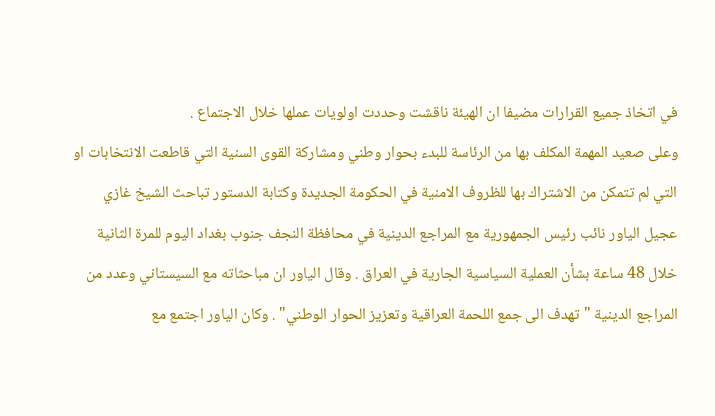في اتخاذ جميع القرارات مضيفا ان الهيئة ناقشت وحددت اولويات عملها خلال الاجتماع .
وعلى صعيد المهمة المكلف بها من الرئاسة للبدء بحوار وطني ومشاركة القوى السنية التي قاطعت الانتخابات او التي لم تتمكن من الاشتراك بها للظروف الامنية في الحكومة الجديدة وكتابة الدستور تباحث الشيخ غازي عجيل الياور نائب رئيس الجمهورية مع المراجع الدينية في محافظة النجف جنوب بغداد اليوم للمرة الثانية خلال 48 ساعة بشأن العملية السياسية الجارية في العراق . وقال الياور ان مباحثاته مع السيستاني وعدد من المراجع الدينية "تهدف الى جمع اللحمة العراقية وتعزيز الحوار الوطني" . وكان الياور اجتمع مع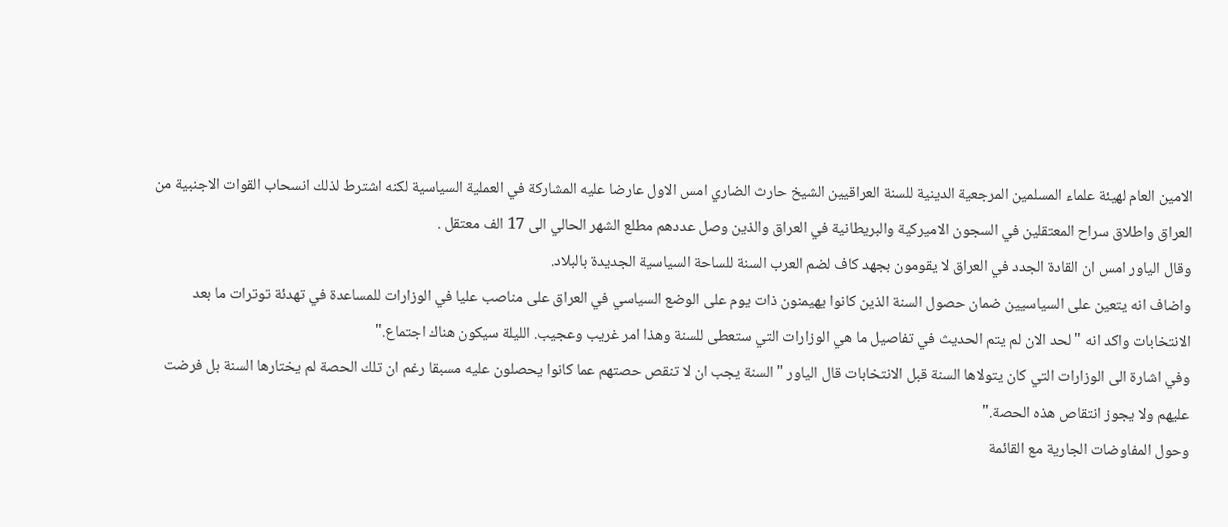الامين العام لهيئة علماء المسلمين المرجعية الدينية للسنة العراقيين الشيخ حارث الضاري امس الاول عارضا عليه المشاركة في العملية السياسية لكنه اشترط لذلك انسحاب القوات الاجنبية من العراق واطلاق سراح المعتقلين في السجون الاميركية والبريطانية في العراق والذين وصل عددهم مطلع الشهر الحالي الى 17 الف معتقل .
وقال الياور امس ان القادة الجدد في العراق لا يقومون بجهد كاف لضم العرب السنة للساحة السياسية الجديدة بالبلاد.
واضاف انه يتعين على السياسيين ضمان حصول السنة الذين كانوا يهيمنون ذات يوم على الوضع السياسي في العراق على مناصب عليا في الوزارات للمساعدة في تهدئة توترات ما بعد الانتخابات واكد انه "لحد الان لم يتم الحديث في تفاصيل ما هي الوزارات التي ستعطى للسنة وهذا امر غريب وعجيب. الليلة سيكون هناك اجتماع."
وفي اشارة الى الوزارات التي كان يتولاها السنة قبل الانتخابات قال الياور "السنة يجب ان لا تنقص حصتهم عما كانوا يحصلون عليه مسبقا رغم ان تلك الحصة لم يختارها السنة بل فرضت عليهم ولا يجوز انتقاص هذه الحصة."
وحول المفاوضات الجارية مع القائمة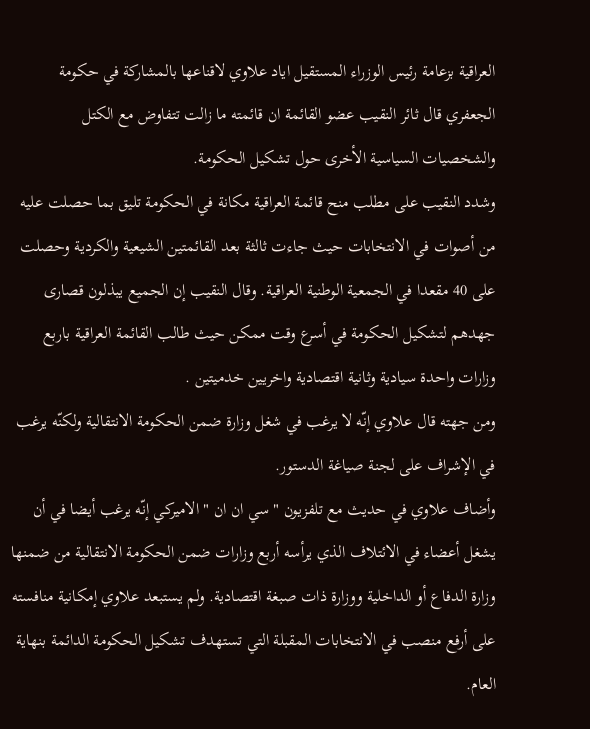العراقية بزعامة رئيس الوزراء المستقيل اياد علاوي لاقناعها بالمشاركة في حكومة الجعفري قال ثائر النقيب عضو القائمة ان قائمته ما زالت تتفاوض مع الكتل والشخصيات السياسية الأخرى حول تشكيل الحكومة.
وشدد النقيب على مطلب منح قائمة العراقية مكانة في الحكومة تليق بما حصلت عليه من أصوات في الانتخابات حيث جاءت ثالثة بعد القائمتين الشيعية والكردية وحصلت على 40 مقعدا في الجمعية الوطنية العراقية. وقال النقيب إن الجميع يبذلون قصارى جهدهم لتشكيل الحكومة في أسرع وقت ممكن حيث طالب القائمة العراقية باربع وزارات واحدة سيادية وثانية اقتصادية واخريين خدميتين .
ومن جهته قال علاوي إنّه لا يرغب في شغل وزارة ضمن الحكومة الانتقالية ولكنّه يرغب في الإشراف على لجنة صياغة الدستور.
وأضاف علاوي في حديث مع تلفزيون " سي ان ان " الاميركي إنّه يرغب أيضا في أن يشغل أعضاء في الائتلاف الذي يرأسه أربع وزارات ضمن الحكومة الانتقالية من ضمنها وزارة الدفاع أو الداخلية ووزارة ذات صبغة اقتصادية. ولم يستبعد علاوي إمكانية منافسته على أرفع منصب في الانتخابات المقبلة التي تستهدف تشكيل الحكومة الدائمة بنهاية العام.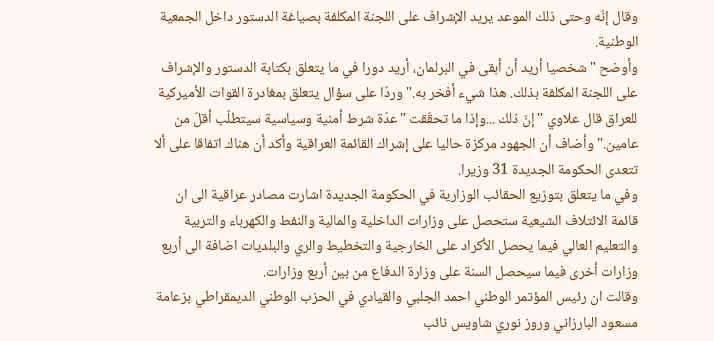وقال إنّه وحتى ذلك الموعد يريد الإشراف على اللجنة المكلفة بصياغة الدستور داخل الجمعية الوطنية.
وأوضح "شخصيا أريد أن أبقى في البرلمان، أريد دورا في ما يتعلق بكتابة الدستور والإشراف على اللجنة المكلفة بذلك. هذا شيء أفخر به." وردّا على سؤال يتعلق بمغادرة القوات الأميركية للعراق قال علاوي "إنّ ذلك ...وإذا ما تحقّقت "عدّة شرط أمنية وسياسية سيتطلّب أقلّ من عامين." وأضاف أن الجهود مركزة حاليا على إشراك القائمة العراقية وأكد أن هناك اتفاقا على ألا تتعدى الحكومة الجديدة 31 وزيرا.
وفي ما يتعلق بتوزيع الحقائب الوزارية في الحكومة الجديدة اشارت مصادر عراقية الى ان قائمة الائتلاف الشيعية ستحصل على وزارات الداخلية والمالية والنفط والكهرباء والتربية والتعليم العالي فيما يحصل الأكراد على الخارجية والتخطيط والري والبلديات اضافة الى أربع وزارات أخرى فيما سيحصل السنة على وزارة الدفاع من بين أربع وزارات.
وقالت ان رئيس المؤتمر الوطني احمد الجلبي والقيادي في الحزب الوطني الديمقراطي بزعامة مسعود البارزاني وروز نوري شاويس نائب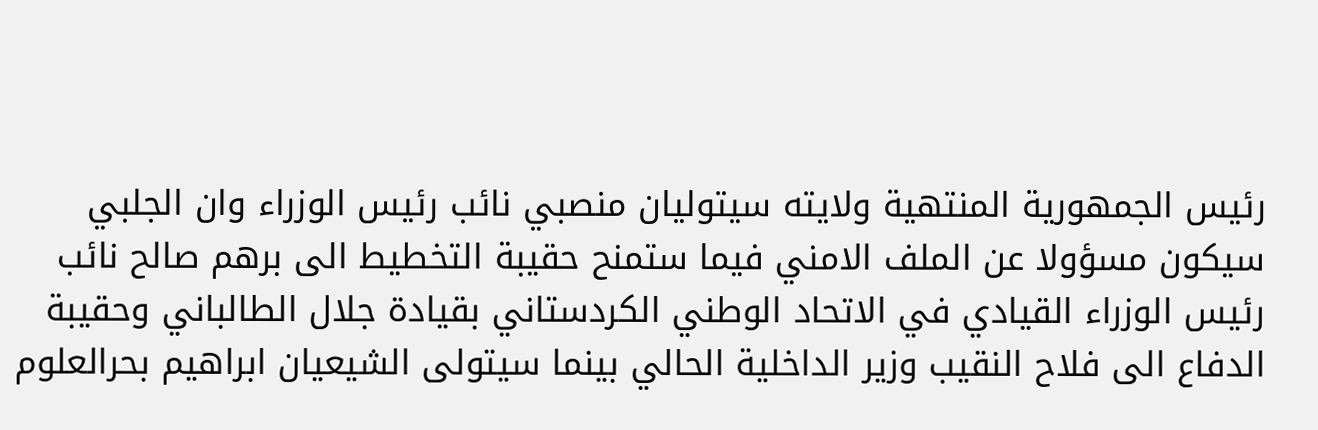رئيس الجمهورية المنتهية ولايته سيتوليان منصبي نائب رئيس الوزراء وان الجلبي سيكون مسؤولا عن الملف الامني فيما ستمنح حقيبة التخطيط الى برهم صالح نائب رئيس الوزراء القيادي في الاتحاد الوطني الكردستاني بقيادة جلال الطالباني وحقيبة الدفاع الى فلاح النقيب وزير الداخلية الحالي بينما سيتولى الشيعيان ابراهيم بحرالعلوم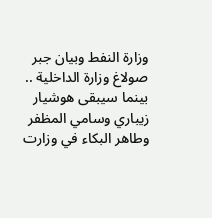وزارة النفط وبيان جبر صولاغ وزارة الداخلية .. بينما سيبقى هوشيار زيباري وسامي المظفر وطاهر البكاء في وزارت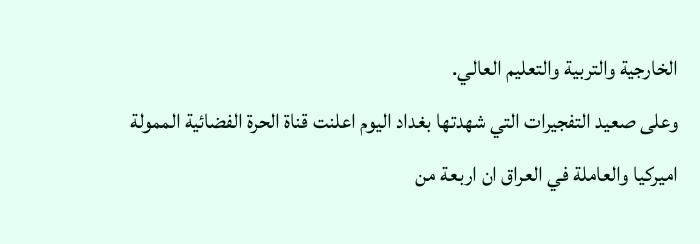الخارجية والتربية والتعليم العالي.
وعلى صعيد التفجيرات التي شهدتها بغداد اليوم اعلنت قناة الحرة الفضائية الممولة اميركيا والعاملة في العراق ان اربعة من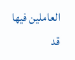العاملين فيها قد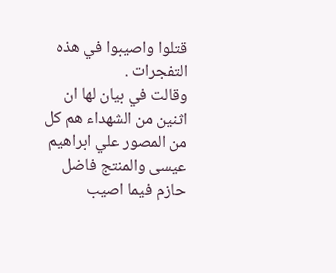قتلوا واصيبوا في هذه التفجرات .
وقالت في بيان لها ان اثنين من الشهداء هم كل من المصور علي ابراهيم عيسى والمنتج فاضل حازم فيما اصيب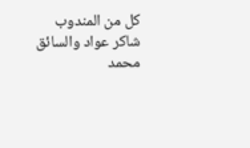كل من المندوب شاكر عواد والسائق محمد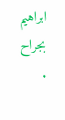ابراهيم بجراح .